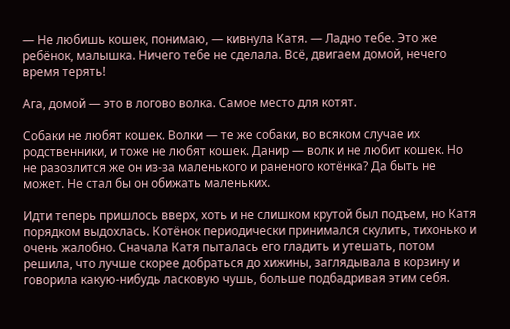— Не любишь кошек, понимаю, — кивнула Катя. — Ладно тебе. Это же ребёнок, малышка. Ничего тебе не сделала. Всё, двигаем домой, нечего время терять!

Ага, домой — это в логово волка. Самое место для котят.

Собаки не любят кошек. Волки — те же собаки, во всяком случае их родственники, и тоже не любят кошек. Данир — волк и не любит кошек. Но не разозлится же он из-за маленького и раненого котёнка? Да быть не может. Не стал бы он обижать маленьких.

Идти теперь пришлось вверх, хоть и не слишком крутой был подъем, но Катя порядком выдохлась. Котёнок периодически принимался скулить, тихонько и очень жалобно. Сначала Катя пыталась его гладить и утешать, потом решила, что лучше скорее добраться до хижины, заглядывала в корзину и говорила какую-нибудь ласковую чушь, больше подбадривая этим себя.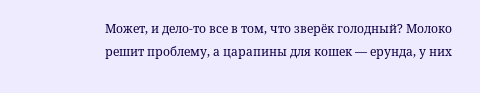Может, и дело-то все в том, что зверёк голодный? Молоко решит проблему, а царапины для кошек — ерунда, у них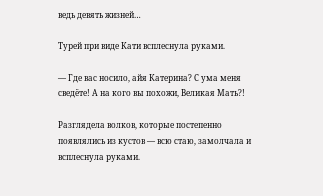ведь девять жизней…

Турей при виде Кати всплеснула руками.

— Где вас носило, айя Катерина? С ума меня сведёте! А на кого вы похожи, Великая Мать?!

Разглядела волков, которые постепенно появлялись из кустов — всю стаю, замолчала и всплеснула руками.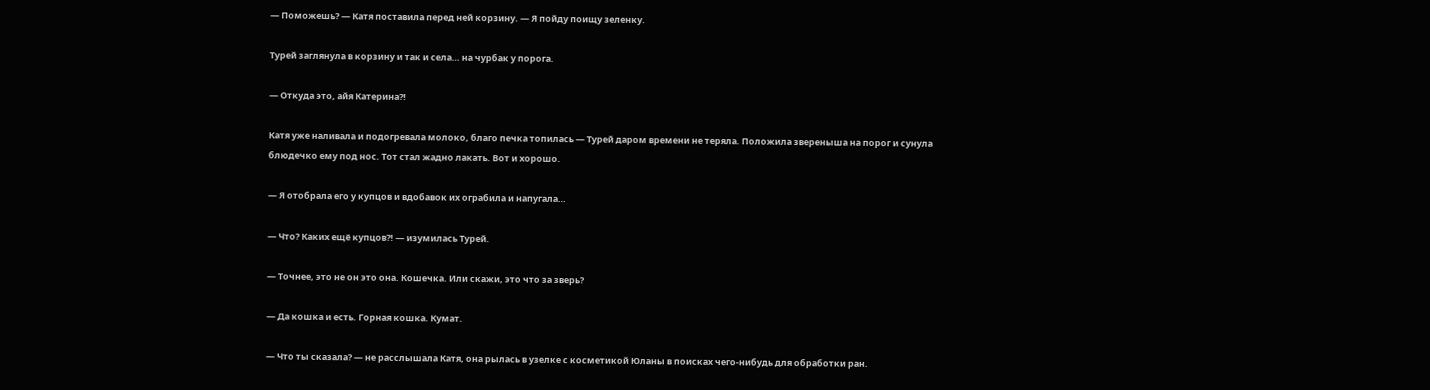— Поможешь? — Катя поставила перед ней корзину. — Я пойду поищу зеленку.

Турей заглянула в корзину и так и села… на чурбак у порога.

— Откуда это, айя Катерина?!

Катя уже наливала и подогревала молоко, благо печка топилась — Турей даром времени не теряла. Положила звереныша на порог и сунула блюдечко ему под нос. Тот стал жадно лакать. Вот и хорошо.

— Я отобрала его у купцов и вдобавок их ограбила и напугала…

— Что? Каких ещё купцов?! — изумилась Турей.

— Точнее, это не он это она. Кошечка. Или скажи, это что за зверь?

— Да кошка и есть. Горная кошка. Кумат.

— Что ты сказала? — не расслышала Катя, она рылась в узелке с косметикой Юланы в поисках чего-нибудь для обработки ран.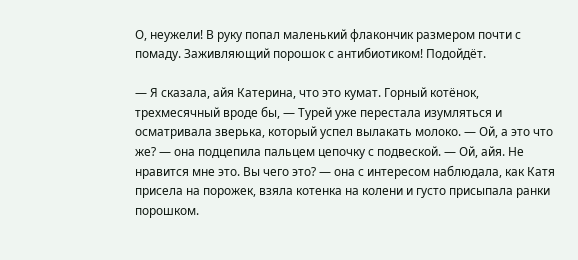О, неужели! В руку попал маленький флакончик размером почти с помаду. Заживляющий порошок с антибиотиком! Подойдёт.

— Я сказала, айя Катерина, что это кумат. Горный котёнок, трехмесячный вроде бы, — Турей уже перестала изумляться и осматривала зверька, который успел вылакать молоко. — Ой, а это что же? — она подцепила пальцем цепочку с подвеской. — Ой, айя. Не нравится мне это. Вы чего это? — она с интересом наблюдала, как Катя присела на порожек, взяла котенка на колени и густо присыпала ранки порошком.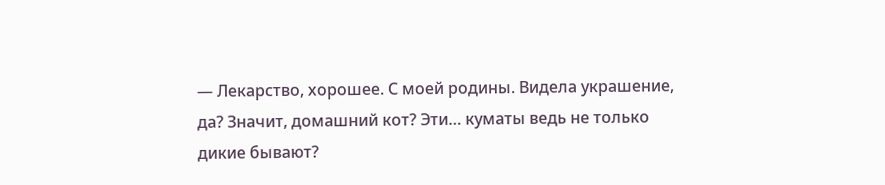— Лекарство, хорошее. С моей родины. Видела украшение, да? Значит, домашний кот? Эти… куматы ведь не только дикие бывают?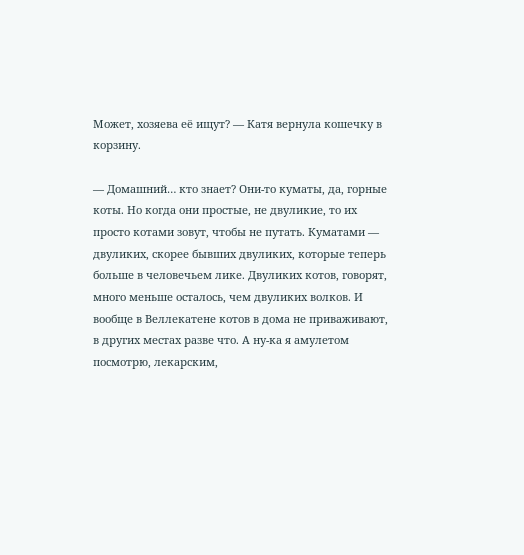Может, хозяева её ищут? — Катя вернула кошечку в корзину.

— Домашний… кто знает? Они-то куматы, да, горные коты. Но когда они простые, не двуликие, то их просто котами зовут, чтобы не путать. Куматами — двуликих, скорее бывших двуликих, которые теперь больше в человечьем лике. Двуликих котов, говорят, много меньше осталось, чем двуликих волков. И вообще в Веллекатене котов в дома не приваживают, в других местах разве что. А ну-ка я амулетом посмотрю, лекарским,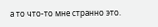а то что-то мне странно это.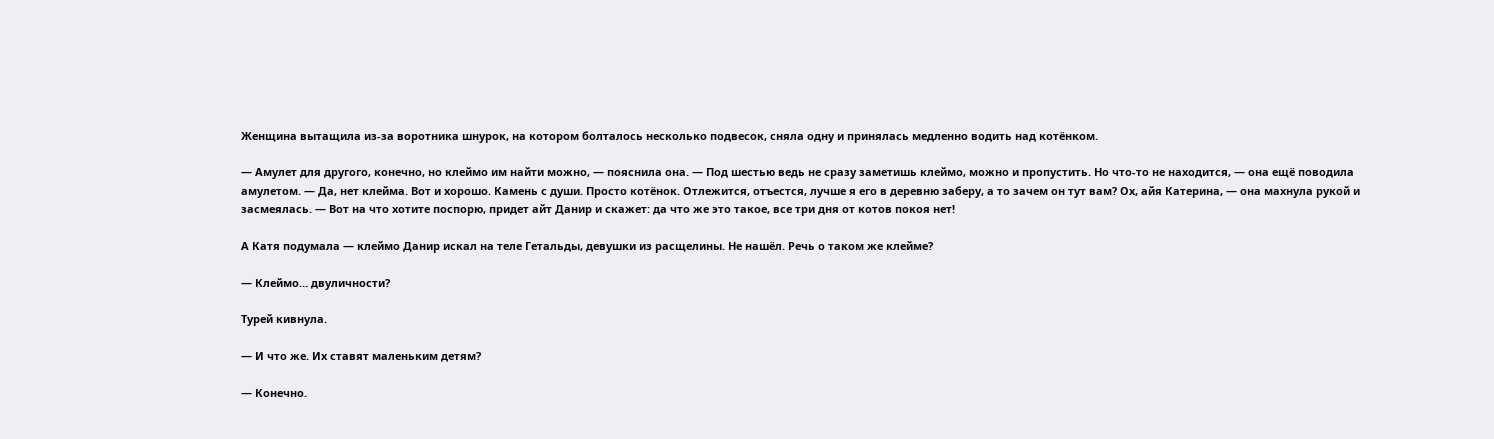Женщина вытащила из-за воротника шнурок, на котором болталось несколько подвесок, сняла одну и принялась медленно водить над котёнком.

— Амулет для другого, конечно, но клеймо им найти можно, — пояснила она. — Под шестью ведь не сразу заметишь клеймо, можно и пропустить. Но что-то не находится, — она ещё поводила амулетом. — Да, нет клейма. Вот и хорошо. Камень с души. Просто котёнок. Отлежится, отъестся, лучше я его в деревню заберу, а то зачем он тут вам? Ох, айя Катерина, — она махнула рукой и засмеялась. — Вот на что хотите поспорю, придет айт Данир и скажет: да что же это такое, все три дня от котов покоя нет!

А Катя подумала — клеймо Данир искал на теле Гетальды, девушки из расщелины. Не нашёл. Речь о таком же клейме?

— Клеймо… двуличности?

Турей кивнула.

— И что же. Их ставят маленьким детям?

— Конечно.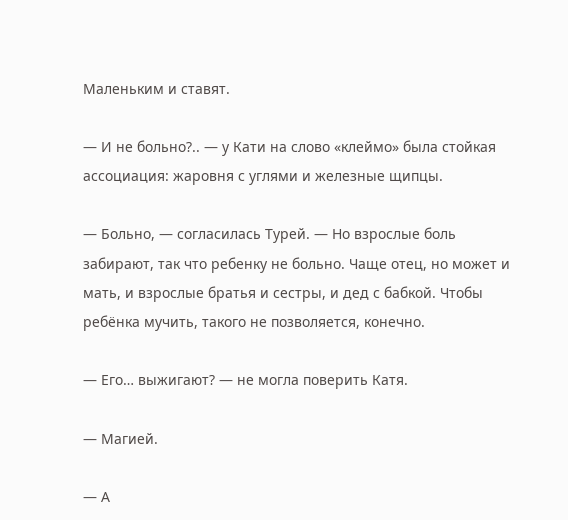Маленьким и ставят.

— И не больно?.. — у Кати на слово «клеймо» была стойкая ассоциация: жаровня с углями и железные щипцы.

— Больно, — согласилась Турей. — Но взрослые боль забирают, так что ребенку не больно. Чаще отец, но может и мать, и взрослые братья и сестры, и дед с бабкой. Чтобы ребёнка мучить, такого не позволяется, конечно.

— Его… выжигают? — не могла поверить Катя.

— Магией.

— А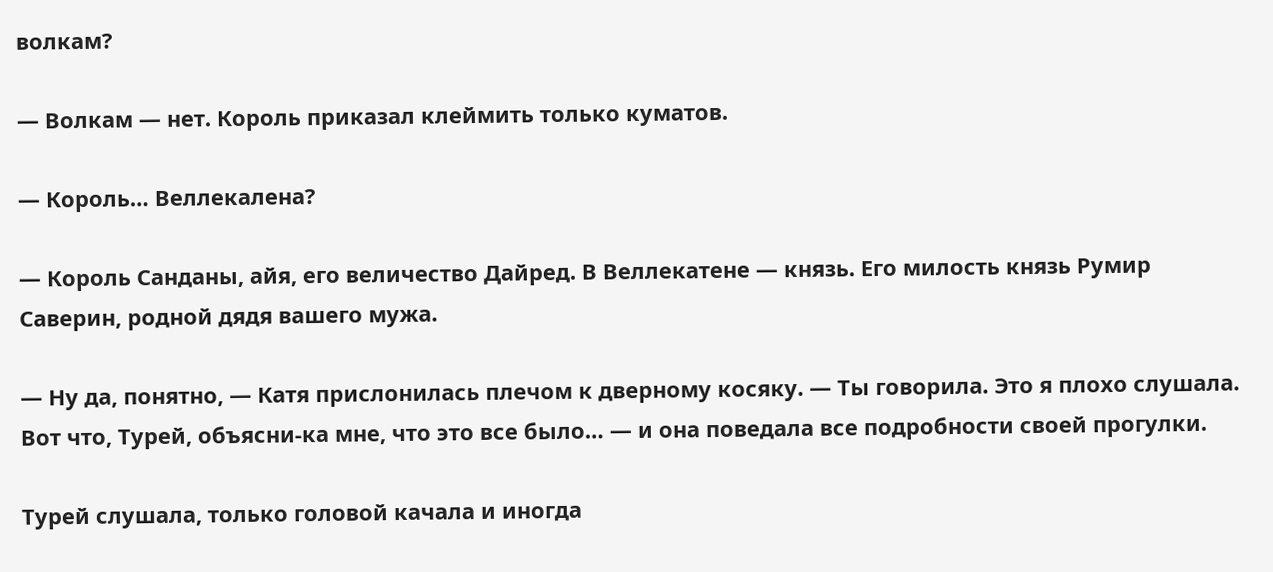волкам?

— Волкам — нет. Король приказал клеймить только куматов.

— Король… Веллекалена?

— Король Санданы, айя, его величество Дайред. В Веллекатене — князь. Его милость князь Румир Саверин, родной дядя вашего мужа.

— Ну да, понятно, — Катя прислонилась плечом к дверному косяку. — Ты говорила. Это я плохо слушала. Вот что, Турей, объясни-ка мне, что это все было… — и она поведала все подробности своей прогулки.

Турей слушала, только головой качала и иногда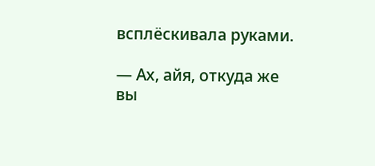всплёскивала руками.

— Ах, айя, откуда же вы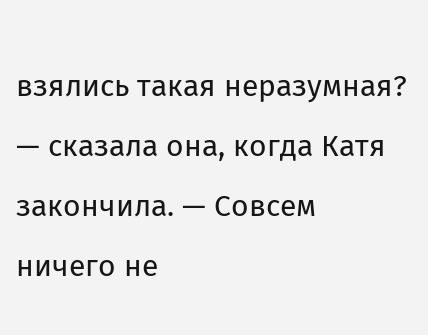взялись такая неразумная? — сказала она, когда Катя закончила. — Совсем ничего не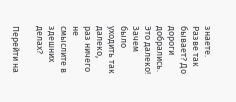знаете. Разве так бывает? До дороги добрались. Это далеко! Зачем было уходить так далеко, раз ничего не смыслите в здешних делах?

Перейти на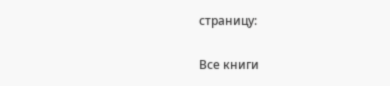страницу:

Все книги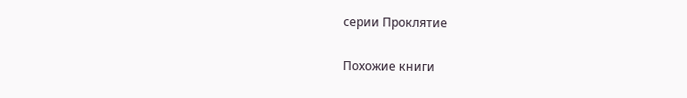серии Проклятие

Похожие книги